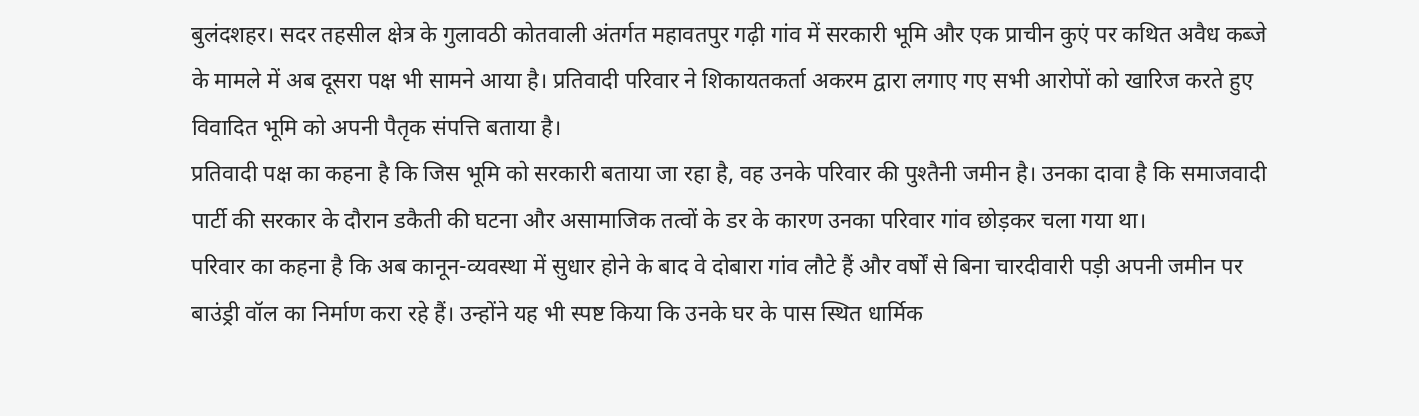बुलंदशहर। सदर तहसील क्षेत्र के गुलावठी कोतवाली अंतर्गत महावतपुर गढ़ी गांव में सरकारी भूमि और एक प्राचीन कुएं पर कथित अवैध कब्जे के मामले में अब दूसरा पक्ष भी सामने आया है। प्रतिवादी परिवार ने शिकायतकर्ता अकरम द्वारा लगाए गए सभी आरोपों को खारिज करते हुए विवादित भूमि को अपनी पैतृक संपत्ति बताया है।
प्रतिवादी पक्ष का कहना है कि जिस भूमि को सरकारी बताया जा रहा है, वह उनके परिवार की पुश्तैनी जमीन है। उनका दावा है कि समाजवादी पार्टी की सरकार के दौरान डकैती की घटना और असामाजिक तत्वों के डर के कारण उनका परिवार गांव छोड़कर चला गया था।
परिवार का कहना है कि अब कानून-व्यवस्था में सुधार होने के बाद वे दोबारा गांव लौटे हैं और वर्षों से बिना चारदीवारी पड़ी अपनी जमीन पर बाउंड्री वॉल का निर्माण करा रहे हैं। उन्होंने यह भी स्पष्ट किया कि उनके घर के पास स्थित धार्मिक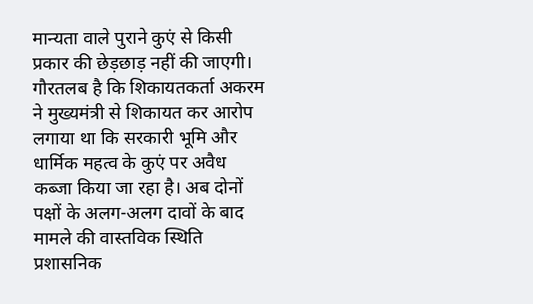मान्यता वाले पुराने कुएं से किसी प्रकार की छेड़छाड़ नहीं की जाएगी।
गौरतलब है कि शिकायतकर्ता अकरम ने मुख्यमंत्री से शिकायत कर आरोप लगाया था कि सरकारी भूमि और धार्मिक महत्व के कुएं पर अवैध कब्जा किया जा रहा है। अब दोनों पक्षों के अलग-अलग दावों के बाद मामले की वास्तविक स्थिति प्रशासनिक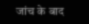जांच के बाद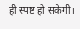ही स्पष्ट हो सकेगी।